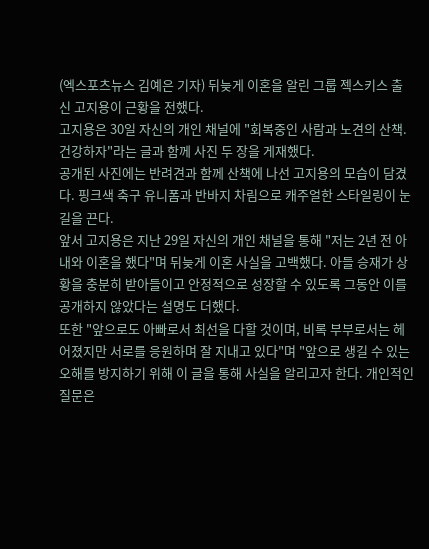(엑스포츠뉴스 김예은 기자) 뒤늦게 이혼을 알린 그룹 젝스키스 출신 고지용이 근황을 전했다.
고지용은 30일 자신의 개인 채널에 "회복중인 사람과 노견의 산책. 건강하자"라는 글과 함께 사진 두 장을 게재했다.
공개된 사진에는 반려견과 함께 산책에 나선 고지용의 모습이 담겼다. 핑크색 축구 유니폼과 반바지 차림으로 캐주얼한 스타일링이 눈길을 끈다.
앞서 고지용은 지난 29일 자신의 개인 채널을 통해 "저는 2년 전 아내와 이혼을 했다"며 뒤늦게 이혼 사실을 고백했다. 아들 승재가 상황을 충분히 받아들이고 안정적으로 성장할 수 있도록 그동안 이를 공개하지 않았다는 설명도 더했다.
또한 "앞으로도 아빠로서 최선을 다할 것이며, 비록 부부로서는 헤어졌지만 서로를 응원하며 잘 지내고 있다"며 "앞으로 생길 수 있는 오해를 방지하기 위해 이 글을 통해 사실을 알리고자 한다. 개인적인 질문은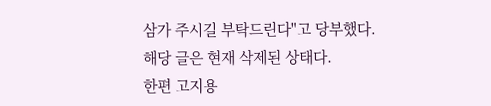삼가 주시길 부탁드린다"고 당부했다. 해당 글은 현재 삭제된 상태다.
한편 고지용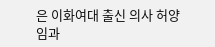은 이화여대 출신 의사 허양임과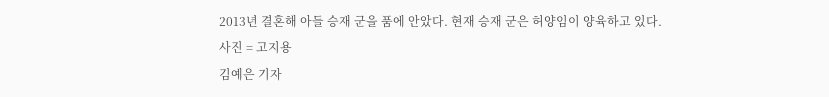2013년 결혼해 아들 승재 군을 품에 안았다. 현재 승재 군은 허양임이 양육하고 있다.
사진 = 고지용
김예은 기자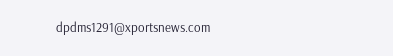dpdms1291@xportsnews.com